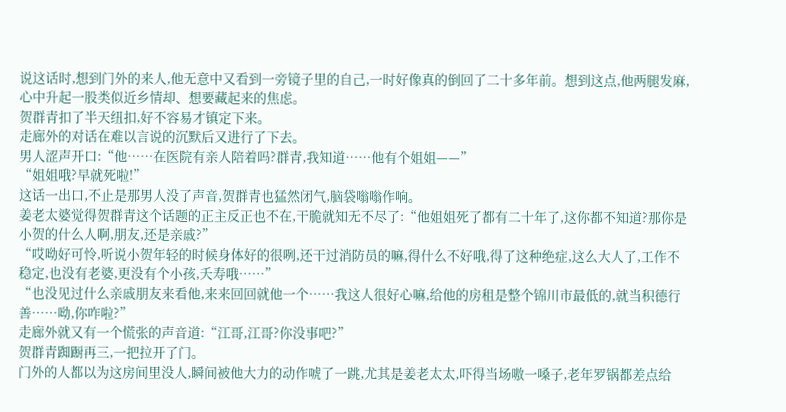说这话时,想到门外的来人,他无意中又看到一旁镜子里的自己,一时好像真的倒回了二十多年前。想到这点,他两腿发麻,心中升起一股类似近乡情却、想要藏起来的焦虑。
贺群青扣了半天纽扣,好不容易才镇定下来。
走廊外的对话在难以言说的沉默后又进行了下去。
男人涩声开口:“他……在医院有亲人陪着吗?群青,我知道……他有个姐姐——”
“姐姐哦?早就死啦!”
这话一出口,不止是那男人没了声音,贺群青也猛然闭气,脑袋嗡嗡作响。
姜老太婆觉得贺群青这个话题的正主反正也不在,干脆就知无不尽了:“他姐姐死了都有二十年了,这你都不知道?那你是小贺的什么人啊,朋友,还是亲戚?”
“哎呦好可怜,听说小贺年轻的时候身体好的很咧,还干过消防员的嘛,得什么不好哦,得了这种绝症,这么大人了,工作不稳定,也没有老婆,更没有个小孩,夭寿哦……”
“也没见过什么亲戚朋友来看他,来来回回就他一个……我这人很好心嘛,给他的房租是整个锦川市最低的,就当积德行善……呦,你咋啦?”
走廊外就又有一个慌张的声音道:“江哥,江哥?你没事吧?”
贺群青踟蹰再三,一把拉开了门。
门外的人都以为这房间里没人,瞬间被他大力的动作唬了一跳,尤其是姜老太太,吓得当场嗷一嗓子,老年罗锅都差点给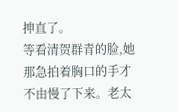抻直了。
等看清贺群青的脸,她那急拍着胸口的手才不由慢了下来。老太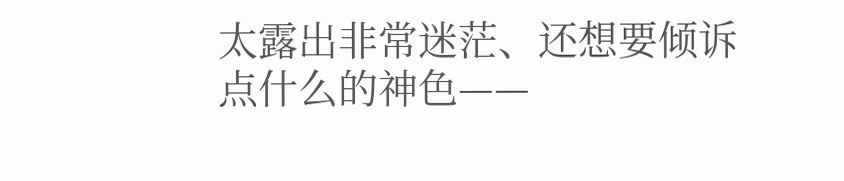太露出非常迷茫、还想要倾诉点什么的神色——